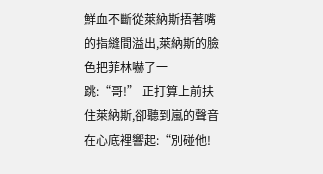鮮血不斷從萊納斯捂著嘴的指縫間溢出,萊納斯的臉色把菲林嚇了一跳:“哥!” 正打算上前扶住萊納斯,卻聽到嵐的聲音在心底裡響起:“別碰他!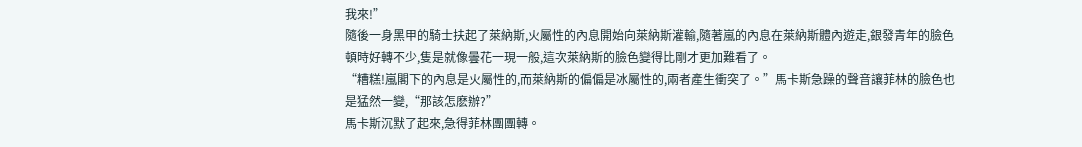我來!”
隨後一身黑甲的騎士扶起了萊納斯,火屬性的內息開始向萊納斯灌輸,隨著嵐的內息在萊納斯體內遊走,銀發青年的臉色頓時好轉不少,隻是就像曇花一現一般,這次萊納斯的臉色變得比剛才更加難看了。
“糟糕!嵐閣下的內息是火屬性的,而萊納斯的偏偏是冰屬性的,兩者產生衝突了。”馬卡斯急躁的聲音讓菲林的臉色也是猛然一變,“那該怎麽辦?”
馬卡斯沉默了起來,急得菲林團團轉。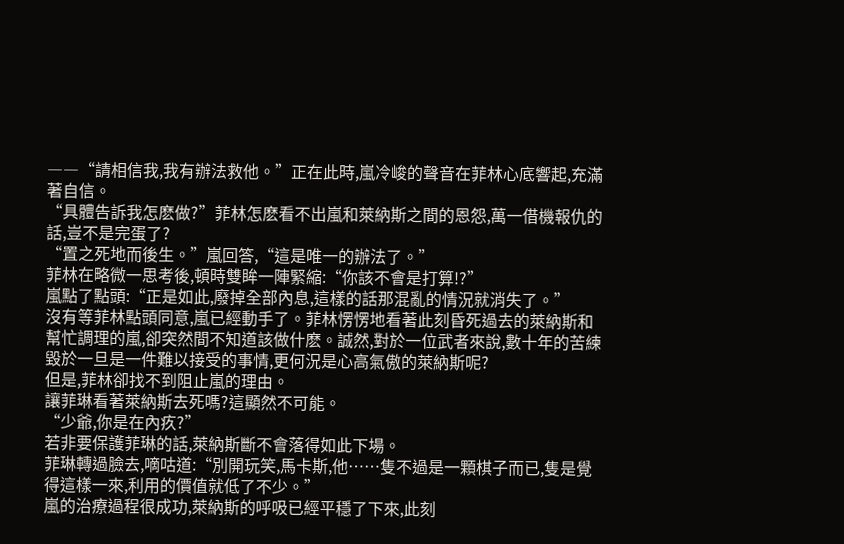――“請相信我,我有辦法救他。”正在此時,嵐冷峻的聲音在菲林心底響起,充滿著自信。
“具體告訴我怎麽做?”菲林怎麽看不出嵐和萊納斯之間的恩怨,萬一借機報仇的話,豈不是完蛋了?
“置之死地而後生。”嵐回答,“這是唯一的辦法了。”
菲林在略微一思考後,頓時雙眸一陣緊縮:“你該不會是打算!?”
嵐點了點頭:“正是如此,廢掉全部內息,這樣的話那混亂的情況就消失了。”
沒有等菲林點頭同意,嵐已經動手了。菲林愣愣地看著此刻昏死過去的萊納斯和幫忙調理的嵐,卻突然間不知道該做什麽。誠然,對於一位武者來說,數十年的苦練毀於一旦是一件難以接受的事情,更何況是心高氣傲的萊納斯呢?
但是,菲林卻找不到阻止嵐的理由。
讓菲琳看著萊納斯去死嗎?這顯然不可能。
“少爺,你是在內疚?”
若非要保護菲琳的話,萊納斯斷不會落得如此下場。
菲琳轉過臉去,嘀咕道:“別開玩笑,馬卡斯,他……隻不過是一顆棋子而已,隻是覺得這樣一來,利用的價值就低了不少。”
嵐的治療過程很成功,萊納斯的呼吸已經平穩了下來,此刻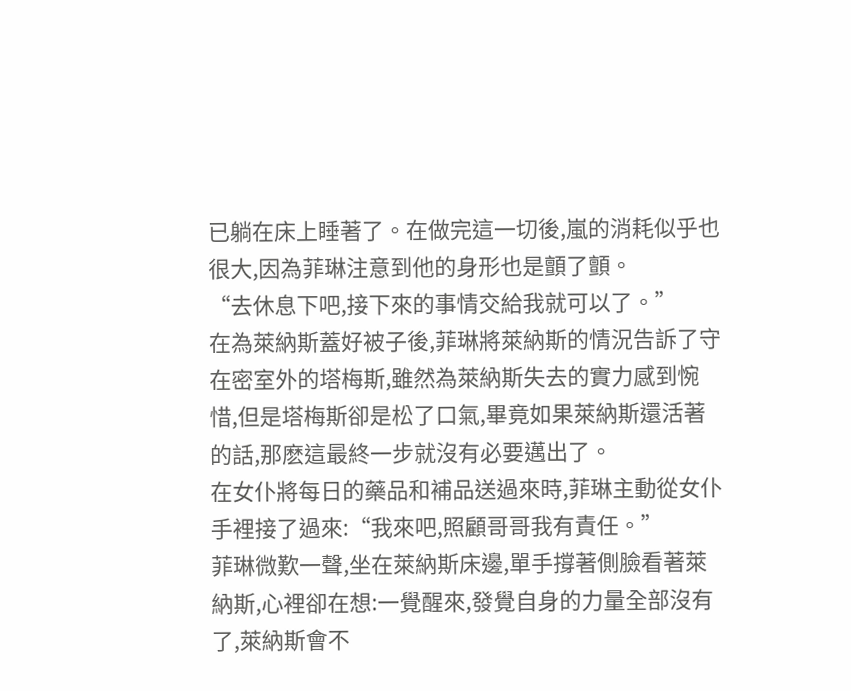已躺在床上睡著了。在做完這一切後,嵐的消耗似乎也很大,因為菲琳注意到他的身形也是顫了顫。
“去休息下吧,接下來的事情交給我就可以了。”
在為萊納斯蓋好被子後,菲琳將萊納斯的情況告訴了守在密室外的塔梅斯,雖然為萊納斯失去的實力感到惋惜,但是塔梅斯卻是松了口氣,畢竟如果萊納斯還活著的話,那麽這最終一步就沒有必要邁出了。
在女仆將每日的藥品和補品送過來時,菲琳主動從女仆手裡接了過來:“我來吧,照顧哥哥我有責任。”
菲琳微歎一聲,坐在萊納斯床邊,單手撐著側臉看著萊納斯,心裡卻在想:一覺醒來,發覺自身的力量全部沒有了,萊納斯會不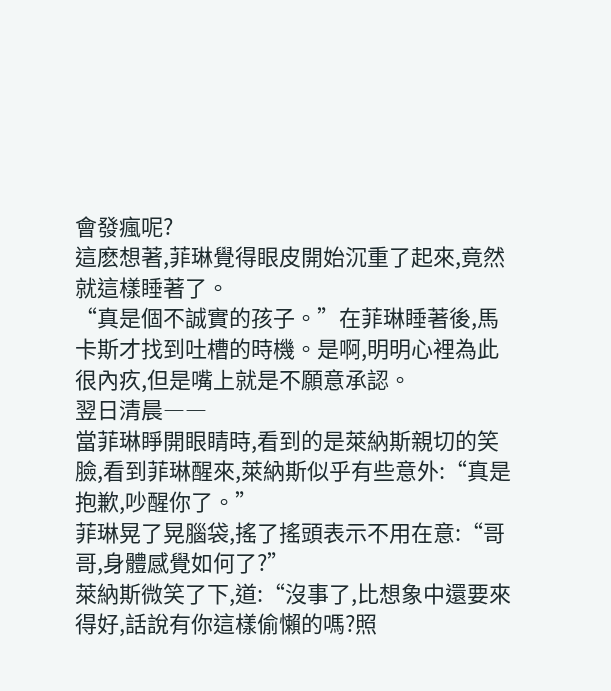會發瘋呢?
這麽想著,菲琳覺得眼皮開始沉重了起來,竟然就這樣睡著了。
“真是個不誠實的孩子。”在菲琳睡著後,馬卡斯才找到吐槽的時機。是啊,明明心裡為此很內疚,但是嘴上就是不願意承認。
翌日清晨――
當菲琳睜開眼睛時,看到的是萊納斯親切的笑臉,看到菲琳醒來,萊納斯似乎有些意外:“真是抱歉,吵醒你了。”
菲琳晃了晃腦袋,搖了搖頭表示不用在意:“哥哥,身體感覺如何了?”
萊納斯微笑了下,道:“沒事了,比想象中還要來得好,話說有你這樣偷懶的嗎?照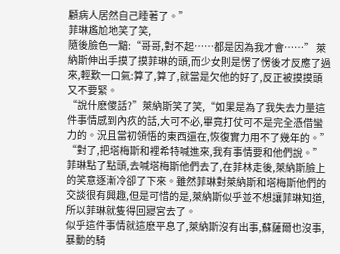顧病人居然自己睡著了。”
菲琳尷尬地笑了笑,
隨後臉色一黯:“哥哥,對不起……都是因為我才會……” 萊納斯伸出手摸了摸菲琳的頭,而少女則是愣了愣後才反應了過來,輕歎一口氣:算了,算了,就當是欠他的好了,反正被摸摸頭又不要緊。
“說什麽傻話?”萊納斯笑了笑,“如果是為了我失去力量這件事情感到內疚的話,大可不必,畢竟打仗可不是完全憑借蠻力的。況且當初領悟的東西還在,恢復實力用不了幾年的。”
“對了,把塔梅斯和裡希特喊進來,我有事情要和他們說。”
菲琳點了點頭,去喊塔梅斯他們去了,在菲林走後,萊納斯臉上的笑意逐漸冷卻了下來。雖然菲琳對萊納斯和塔梅斯他們的交談很有興趣,但是可惜的是,萊納斯似乎並不想讓菲琳知道,所以菲琳就隻得回寢宮去了。
似乎這件事情就這麽平息了,萊納斯沒有出事,蘇薩爾也沒事,暴動的騎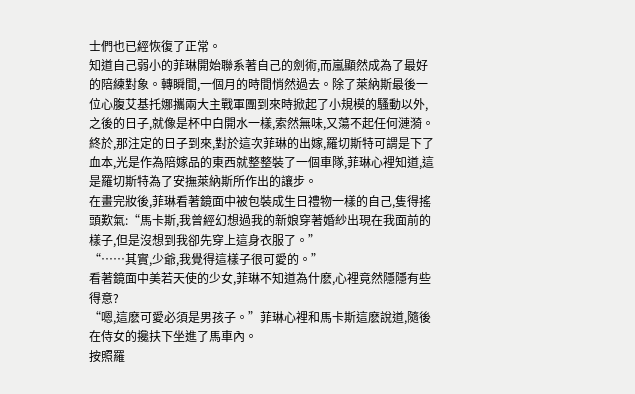士們也已經恢復了正常。
知道自己弱小的菲琳開始聯系著自己的劍術,而嵐顯然成為了最好的陪練對象。轉瞬間,一個月的時間悄然過去。除了萊納斯最後一位心腹艾基托娜攜兩大主戰軍團到來時掀起了小規模的騷動以外,之後的日子,就像是杯中白開水一樣,索然無味,又蕩不起任何漣漪。
終於,那注定的日子到來,對於這次菲琳的出嫁,羅切斯特可謂是下了血本,光是作為陪嫁品的東西就整整裝了一個車隊,菲琳心裡知道,這是羅切斯特為了安撫萊納斯所作出的讓步。
在畫完妝後,菲琳看著鏡面中被包裝成生日禮物一樣的自己,隻得搖頭歎氣:“馬卡斯,我曾經幻想過我的新娘穿著婚紗出現在我面前的樣子,但是沒想到我卻先穿上這身衣服了。”
“……其實,少爺,我覺得這樣子很可愛的。”
看著鏡面中美若天使的少女,菲琳不知道為什麽,心裡竟然隱隱有些得意?
“嗯,這麽可愛必須是男孩子。”菲琳心裡和馬卡斯這麽說道,隨後在侍女的攙扶下坐進了馬車內。
按照羅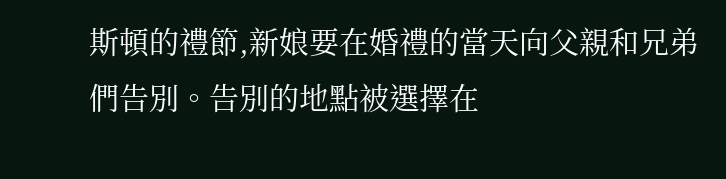斯頓的禮節,新娘要在婚禮的當天向父親和兄弟們告別。告別的地點被選擇在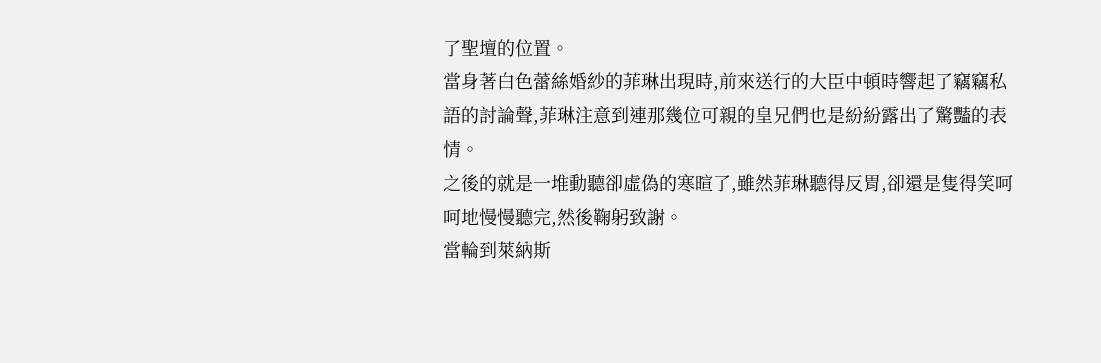了聖壇的位置。
當身著白色蕾絲婚紗的菲琳出現時,前來送行的大臣中頓時響起了竊竊私語的討論聲,菲琳注意到連那幾位可親的皇兄們也是紛紛露出了驚豔的表情。
之後的就是一堆動聽卻虛偽的寒暄了,雖然菲琳聽得反胃,卻還是隻得笑呵呵地慢慢聽完,然後鞠躬致謝。
當輪到萊納斯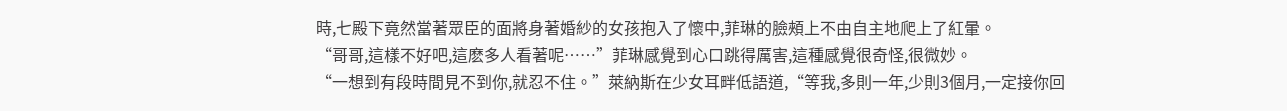時,七殿下竟然當著眾臣的面將身著婚紗的女孩抱入了懷中,菲琳的臉頰上不由自主地爬上了紅暈。
“哥哥,這樣不好吧,這麽多人看著呢……”菲琳感覺到心口跳得厲害,這種感覺很奇怪,很微妙。
“一想到有段時間見不到你,就忍不住。”萊納斯在少女耳畔低語道,“等我,多則一年,少則3個月,一定接你回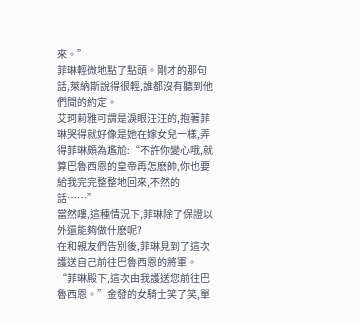來。”
菲琳輕微地點了點頭。剛才的那句話,萊納斯說得很輕,誰都沒有聽到他們間的約定。
艾珂莉雅可謂是淚眼汪汪的,抱著菲琳哭得就好像是她在嫁女兒一樣,弄得菲琳頗為尷尬:“不許你變心哦,就算巴魯西恩的皇帝再怎麽帥,你也要給我完完整整地回來,不然的話……”
當然嘍,這種情況下,菲琳除了保證以外還能夠做什麽呢?
在和親友們告別後,菲琳見到了這次護送自己前往巴魯西恩的將軍。
“菲琳殿下,這次由我護送您前往巴魯西恩。”金發的女騎士笑了笑,單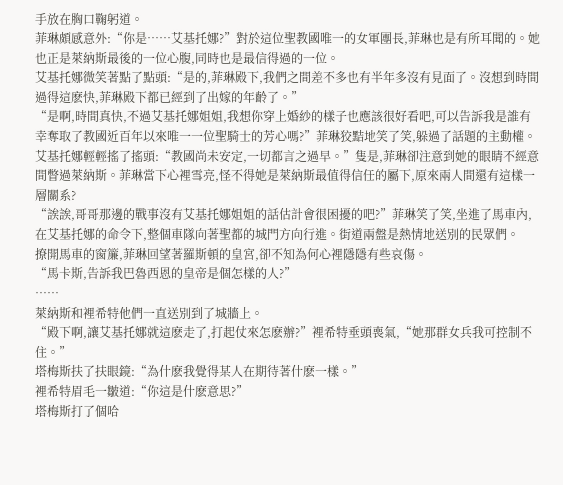手放在胸口鞠躬道。
菲琳頗感意外:“你是……艾基托娜?”對於這位聖教國唯一的女軍團長,菲琳也是有所耳聞的。她也正是萊納斯最後的一位心腹,同時也是最信得過的一位。
艾基托娜微笑著點了點頭:“是的,菲琳殿下,我們之間差不多也有半年多沒有見面了。沒想到時間過得這麽快,菲琳殿下都已經到了出嫁的年齡了。”
“是啊,時間真快,不過艾基托娜姐姐,我想你穿上婚紗的樣子也應該很好看吧,可以告訴我是誰有幸奪取了教國近百年以來唯一一位聖騎士的芳心嗎?”菲琳狡黠地笑了笑,躲過了話題的主動權。
艾基托娜輕輕搖了搖頭:“教國尚未安定,一切都言之過早。”隻是,菲琳卻注意到她的眼睛不經意間瞥過萊納斯。菲琳當下心裡雪亮,怪不得她是萊納斯最值得信任的屬下,原來兩人間還有這樣一層關系?
“誒誒,哥哥那邊的戰事沒有艾基托娜姐姐的話估計會很困擾的吧?”菲琳笑了笑,坐進了馬車內,在艾基托娜的命令下,整個車隊向著聖都的城門方向行進。街道兩盤是熱情地送別的民眾們。
撩開馬車的窗簾,菲琳回望著羅斯頓的皇宮,卻不知為何心裡隱隱有些哀傷。
“馬卡斯,告訴我巴魯西恩的皇帝是個怎樣的人?”
……
萊納斯和裡希特他們一直送別到了城牆上。
“殿下啊,讓艾基托娜就這麽走了,打起仗來怎麽辦?”裡希特垂頭喪氣,“她那群女兵我可控制不住。”
塔梅斯扶了扶眼鏡:“為什麽我覺得某人在期待著什麽一樣。”
裡希特眉毛一皺道:“你這是什麽意思?”
塔梅斯打了個哈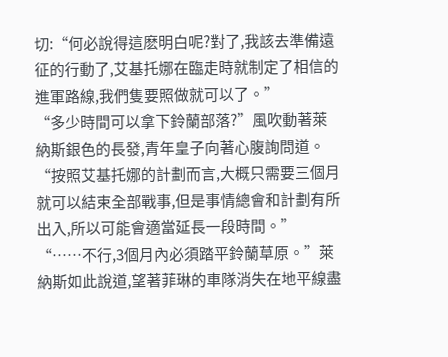切:“何必說得這麽明白呢?對了,我該去準備遠征的行動了,艾基托娜在臨走時就制定了相信的進軍路線,我們隻要照做就可以了。”
“多少時間可以拿下鈴蘭部落?”風吹動著萊納斯銀色的長發,青年皇子向著心腹詢問道。
“按照艾基托娜的計劃而言,大概只需要三個月就可以結束全部戰事,但是事情總會和計劃有所出入,所以可能會適當延長一段時間。”
“……不行,3個月內必須踏平鈴蘭草原。”萊納斯如此說道,望著菲琳的車隊消失在地平線盡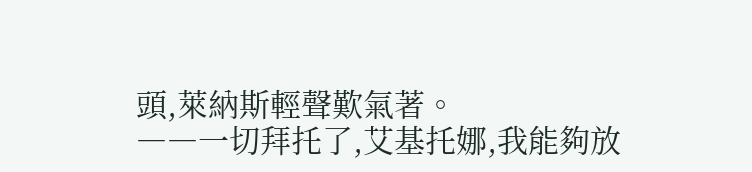頭,萊納斯輕聲歎氣著。
――一切拜托了,艾基托娜,我能夠放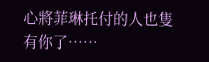心將菲琳托付的人也隻有你了……